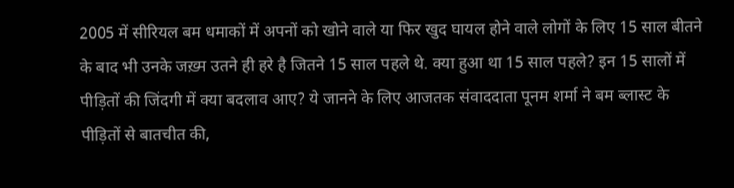2005 में सीरियल बम धमाकों में अपनों को खोने वाले या फिर खुद घायल होने वाले लोगों के लिए 15 साल बीतने के बाद भी उनके जख़्म उतने ही हरे है जितने 15 साल पहले थे. क्या हुआ था 15 साल पहले? इन 15 सालों में पीड़ितों की जिंदगी में क्या बदलाव आए? ये जानने के लिए आजतक संवाददाता पूनम शर्मा ने बम ब्लास्ट के पीड़ितों से बातचीत की,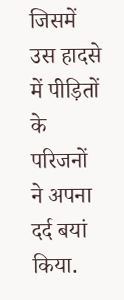जिसमें उस हादसे में पीड़ितों के परिजनों ने अपना दर्द बयां किया.